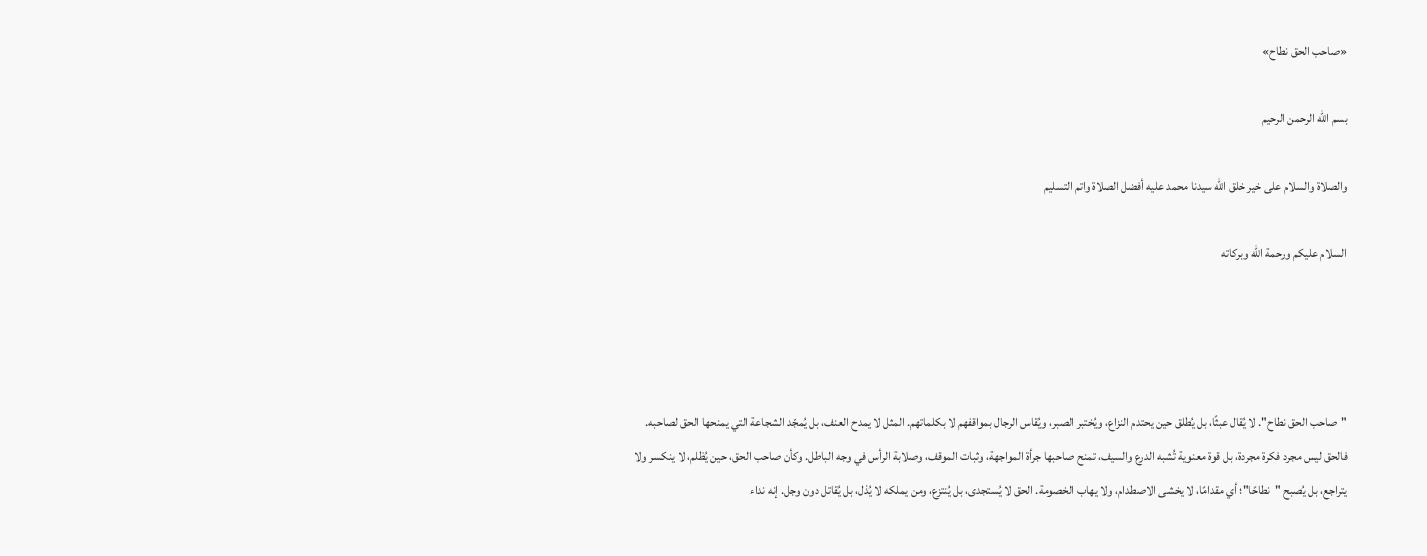«صاحب الحق نطاح»

بسم الله الرحمن الرحيم

والصلاة والسلام على خير خلق الله سيدنا محمد عليه أفضل الصلاة واتم التسليم

السلام عليكم ورحمة الله وبركاته




"صاحب الحق نطاح". لا يُقال عبثًا، بل يُطلق حين يحتدم النزاع، ويُختبر الصبر، ويُقاس الرجال بمواقفهم لا بكلماتهم. المثل لا يمدح العنف، بل يُمجّد الشجاعة التي يمنحها الحق لصاحبه. فالحق ليس مجرد فكرة مجردة، بل قوة معنوية تُشبه الدرع والسيف، تمنح صاحبها جرأة المواجهة، وثبات الموقف، وصلابة الرأس في وجه الباطل. وكأن صاحب الحق، حين يُظلم، لا ينكسر ولا يتراجع، بل يُصبح "نطاحًا"؛ أي مقدامًا، لا يخشى الاصطدام، ولا يهاب الخصومة. الحق لا يُستجدى، بل يُنتزع، ومن يملكه لا يُذل، بل يُقاتل دون وجل. إنه نداء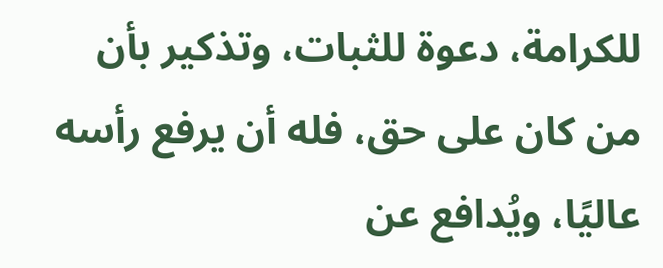للكرامة، دعوة للثبات، وتذكير بأن من كان على حق، فله أن يرفع رأسه عاليًا، ويُدافع عن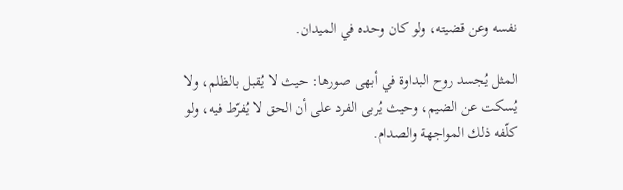نفسه وعن قضيته، ولو كان وحده في الميدان.

المثل يُجسد روح البداوة في أبهى صورها: حيث لا يُقبل بالظلم، ولا يُسكت عن الضيم، وحيث يُربى الفرد على أن الحق لا يُفرّط فيه، ولو كلّفه ذلك المواجهة والصدام.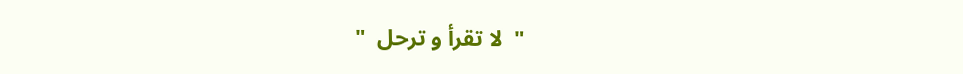"  لا تقرأ و ترحل  "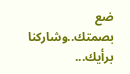ضع بصمتك..وشاركنا برأيك...